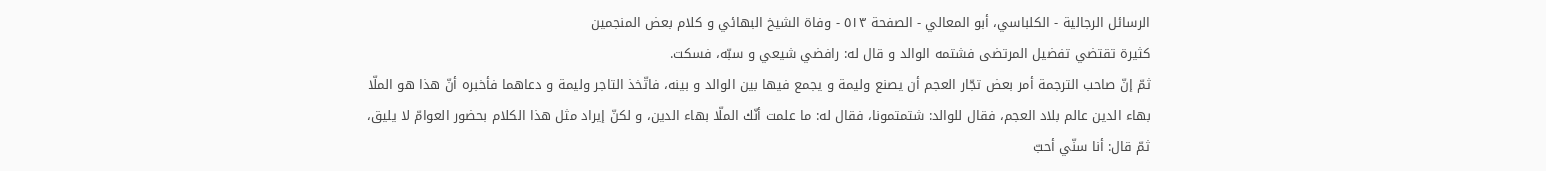الرسائل الرجالية - الكلباسي، أبو المعالي - الصفحة ٥١٣ - وفاة الشيخ البهائي و كلام بعض المنجمين
كثيرة تقتضي تفضيل المرتضى فشتمه الوالد و قال له: رافضي شيعي و سبّه، فسكت.
ثمّ إنّ صاحب الترجمة أمر بعض تجّار العجم أن يصنع وليمة و يجمع فيها بين الوالد و بينه، فاتّخذ التاجر وليمة و دعاهما فأخبره أنّ هذا هو الملّا بهاء الدين عالم بلاد العجم، فقال للوالد: شتمتمونا، فقال له: ما علمت أنّك الملّا بهاء الدين، و لكنّ إيراد مثل هذا الكلام بحضور العوامّ لا يليق، ثمّ قال: أنا سنّي أحبّ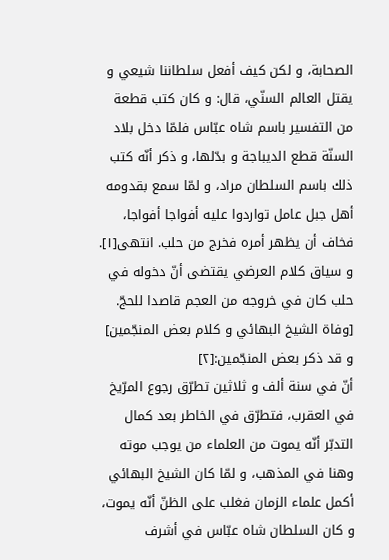الصحابة، و لكن كيف أفعل سلطاننا شيعي و يقتل العالم السنّي، قال: و كان كتب قطعة من التفسير باسم شاه عبّاس فلمّا دخل بلاد السنّة قطع الديباجة و بدّلها، و ذكر أنّه كتب ذلك باسم السلطان مراد، و لمّا سمع بقدومه أهل جبل عامل تواردوا عليه أفواجا أفواجا، فخاف أن يظهر أمره فخرج من حلب. انتهى[١].
و سياق كلام العرضي يقتضى أنّ دخوله في حلب كان في خروجه من العجم قاصدا للحجّ.
[وفاة الشيخ البهائي و كلام بعض المنجّمين]
و قد ذكر بعض المنجّمين:[٢]
أنّ في سنة ألف و ثلاثين تطرّق رجوع المرّيخ في العقرب، فتطرّق في الخاطر بعد كمال التدبّر أنّه يموت من العلماء من يوجب موته وهنا في المذهب، و لمّا كان الشيخ البهائي أكمل علماء الزمان فغلب على الظنّ أنّه يموت، و كان السلطان شاه عبّاس في أشرف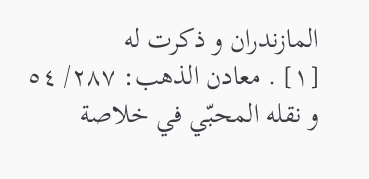المازندران و ذكرت له
[١] . معادن الذهب: ٢٨٧/ ٥٤ و نقله المحبّي في خلاصة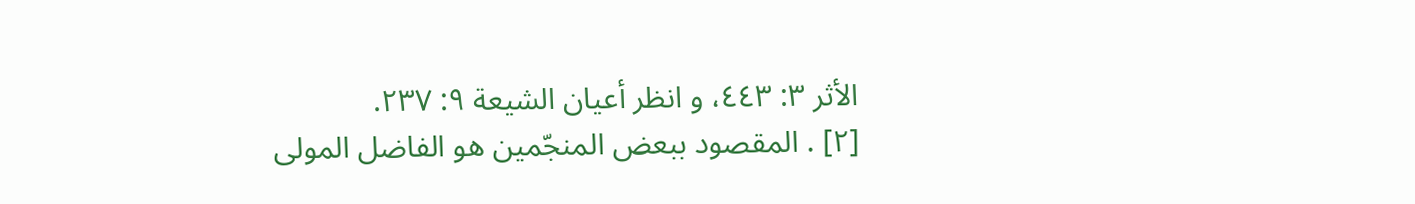الأثر ٣: ٤٤٣، و انظر أعيان الشيعة ٩: ٢٣٧.
[٢] . المقصود ببعض المنجّمين هو الفاضل المولى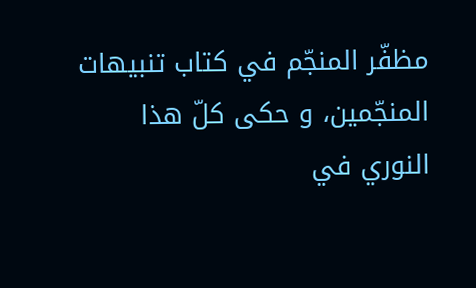مظفّر المنجّم في كتاب تنبيهات المنجّمين، و حكى كلّ هذا النوري في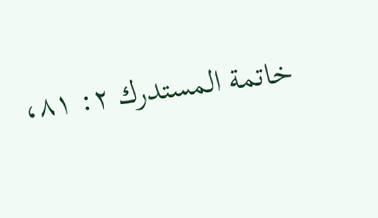خاتمة المستدرك ٢: ٨١،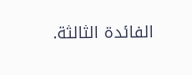الفائدة الثالثة.